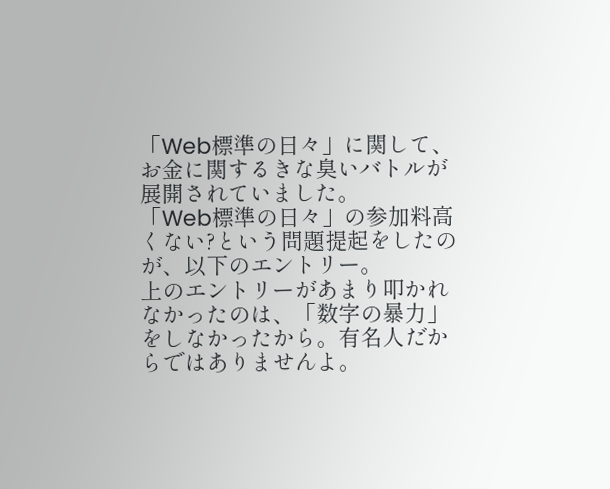「Web標準の日々」に関して、お金に関するきな臭いバトルが展開されていました。
「Web標準の日々」の参加料高くない?という問題提起をしたのが、以下のエントリー。
上のエントリーがあまり叩かれなかったのは、「数字の暴力」をしなかったから。有名人だからではありませんよ。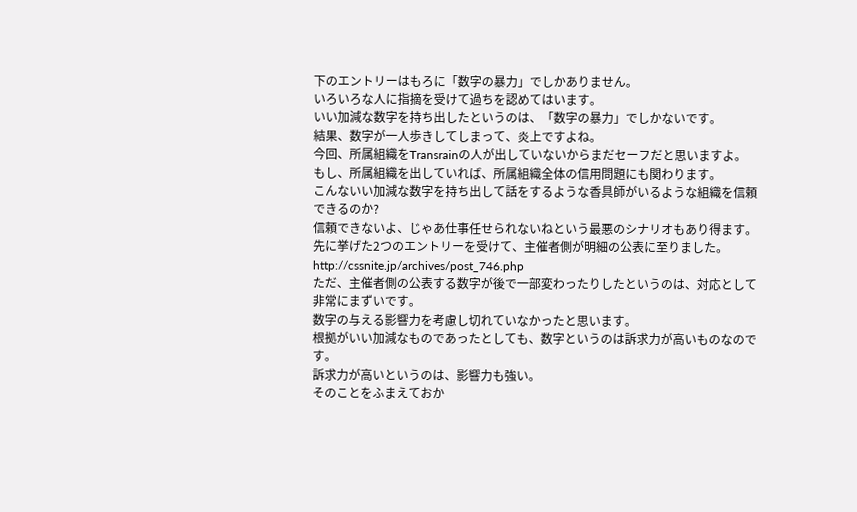下のエントリーはもろに「数字の暴力」でしかありません。
いろいろな人に指摘を受けて過ちを認めてはいます。
いい加減な数字を持ち出したというのは、「数字の暴力」でしかないです。
結果、数字が一人歩きしてしまって、炎上ですよね。
今回、所属組織をTransrainの人が出していないからまだセーフだと思いますよ。
もし、所属組織を出していれば、所属組織全体の信用問題にも関わります。
こんないい加減な数字を持ち出して話をするような香具師がいるような組織を信頼できるのか?
信頼できないよ、じゃあ仕事任せられないねという最悪のシナリオもあり得ます。
先に挙げた2つのエントリーを受けて、主催者側が明細の公表に至りました。
http://cssnite.jp/archives/post_746.php
ただ、主催者側の公表する数字が後で一部変わったりしたというのは、対応として非常にまずいです。
数字の与える影響力を考慮し切れていなかったと思います。
根拠がいい加減なものであったとしても、数字というのは訴求力が高いものなのです。
訴求力が高いというのは、影響力も強い。
そのことをふまえておか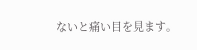ないと痛い目を見ます。